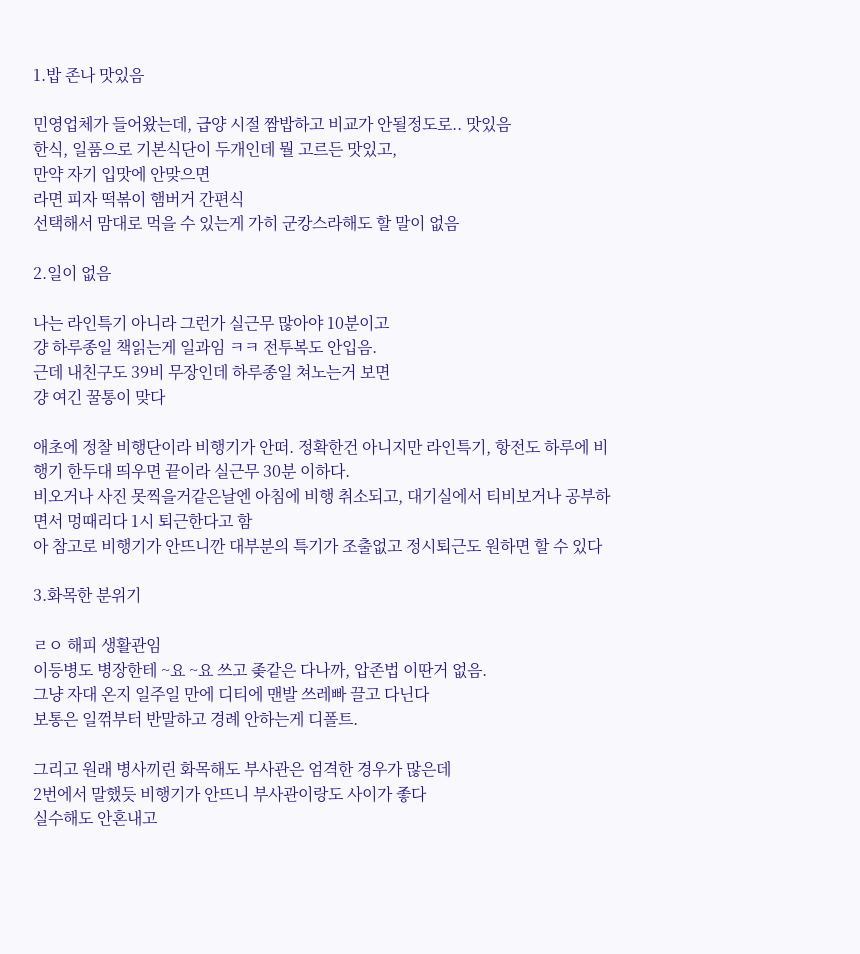1.밥 존나 맛있음

민영업체가 들어왔는데, 급양 시절 짬밥하고 비교가 안될정도로.. 맛있음
한식, 일품으로 기본식단이 두개인데 뭘 고르든 맛있고,
만약 자기 입맛에 안맞으면
라면 피자 떡볶이 햄버거 간편식
선택해서 맘대로 먹을 수 있는게 가히 군캉스라해도 할 말이 없음

2.일이 없음

나는 라인특기 아니라 그런가 실근무 많아야 10분이고
걍 하루종일 책읽는게 일과임 ㅋㅋ 전투복도 안입음.
근데 내친구도 39비 무장인데 하루종일 쳐노는거 보면
걍 여긴 꿀통이 맞다

애초에 정찰 비행단이라 비행기가 안떠. 정확한건 아니지만 라인특기, 항전도 하루에 비행기 한두대 띄우면 끝이라 실근무 30분 이하다.
비오거나 사진 못찍을거같은날엔 아침에 비행 취소되고, 대기실에서 티비보거나 공부하면서 멍때리다 1시 퇴근한다고 함
아 참고로 비행기가 안뜨니깐 대부분의 특기가 조출없고 정시퇴근도 원하면 할 수 있다

3.화목한 분위기

ㄹㅇ 해피 생활관임
이등병도 병장한테 ~요 ~요 쓰고 좆같은 다나까, 압존법 이딴거 없음.
그냥 자대 온지 일주일 만에 디티에 맨발 쓰레빠 끌고 다닌다
보통은 일꺾부터 반말하고 경례 안하는게 디폴트.

그리고 원래 병사끼린 화목해도 부사관은 엄격한 경우가 많은데
2번에서 말했듯 비행기가 안뜨니 부사관이랑도 사이가 좋다
실수해도 안혼내고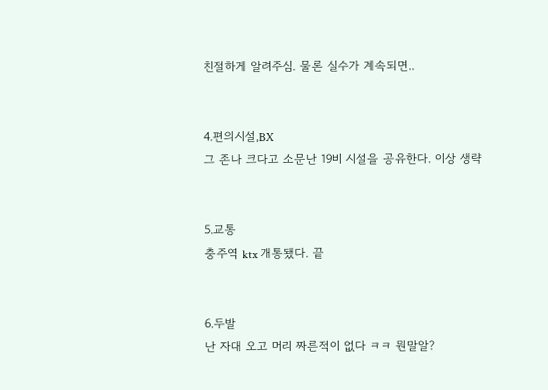친절하게 알려주심. 물론 실수가 계속되면..


4.편의시설,BX
그 존나 크다고 소문난 19비 시설을 공유한다. 이상 생략


5.교통
충주역 ktx 개통됐다. 끝


6.두발
난 자대 오고 머리 짜른적이 없다 ㅋㅋ 뭔말알?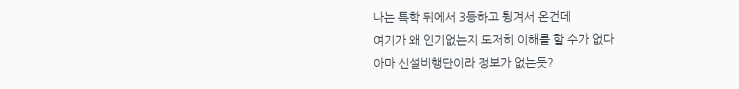나는 특학 뒤에서 3등하고 튕겨서 온건데
여기가 왜 인기없는지 도저히 이해를 할 수가 없다
아마 신설비행단이라 정보가 없는듯?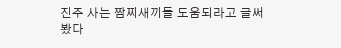진주 사는 짬찌새끼들 도움되라고 글써봤다